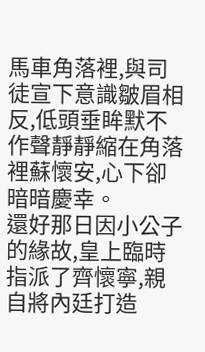馬車角落裡,與司徒宣下意識皺眉相反,低頭垂眸默不作聲靜靜縮在角落裡蘇懷安,心下卻暗暗慶幸。
還好那日因小公子的緣故,皇上臨時指派了齊懷寧,親自將內廷打造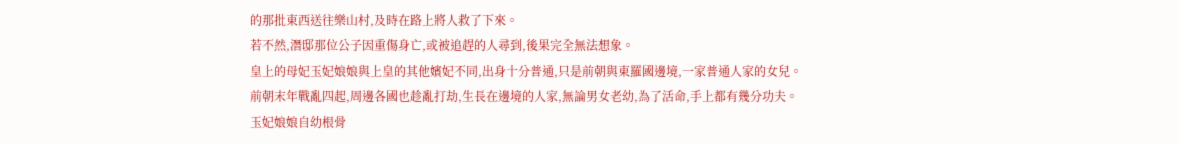的那批東西送往樂山村,及時在路上將人救了下來。
若不然,潛邸那位公子因重傷身亡,或被追趕的人尋到,後果完全無法想象。
皇上的母妃玉妃娘娘與上皇的其他嬪妃不同,出身十分普通,只是前朝與東羅國邊境,一家普通人家的女兒。
前朝末年戰亂四起,周邊各國也趁亂打劫,生長在邊境的人家,無論男女老幼,為了活命,手上都有幾分功夫。
玉妃娘娘自幼根骨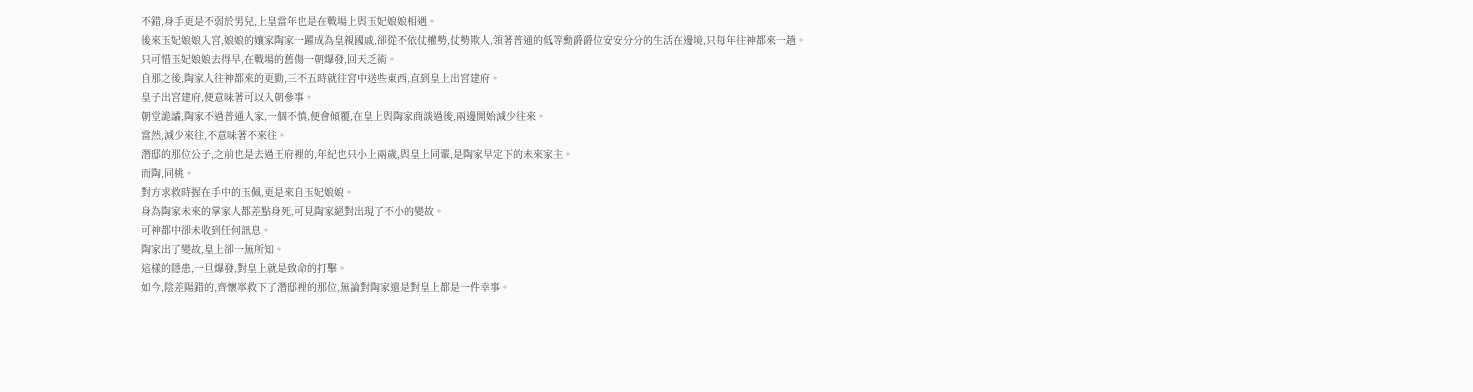不錯,身手更是不弱於男兒,上皇當年也是在戰場上與玉妃娘娘相遇。
後來玉妃娘娘入宮,娘娘的孃家陶家一躍成為皇親國戚,卻從不依仗權勢,仗勢欺人,領著普通的低等勳爵爵位安安分分的生活在邊境,只每年往神都來一趟。
只可惜玉妃娘娘去得早,在戰場的舊傷一朝爆發,回天乏術。
自那之後,陶家人往神都來的更勤,三不五時就往宮中送些東西,直到皇上出宮建府。
皇子出宮建府,便意味著可以入朝參事。
朝堂詭譎,陶家不過普通人家,一個不慎,便會傾覆,在皇上與陶家商談過後,兩邊開始減少往來。
當然,減少來往,不意味著不來往。
潛邸的那位公子,之前也是去過王府裡的,年紀也只小上兩歲,與皇上同輩,是陶家早定下的未來家主。
而陶,同桃。
對方求救時握在手中的玉佩,更是來自玉妃娘娘。
身為陶家未來的掌家人都差點身死,可見陶家絕對出現了不小的變故。
可神都中卻未收到任何訊息。
陶家出了變故,皇上卻一無所知。
這樣的隱患,一旦爆發,對皇上就是致命的打擊。
如今,陰差陽錯的,齊懷寧救下了潛邸裡的那位,無論對陶家還是對皇上都是一件幸事。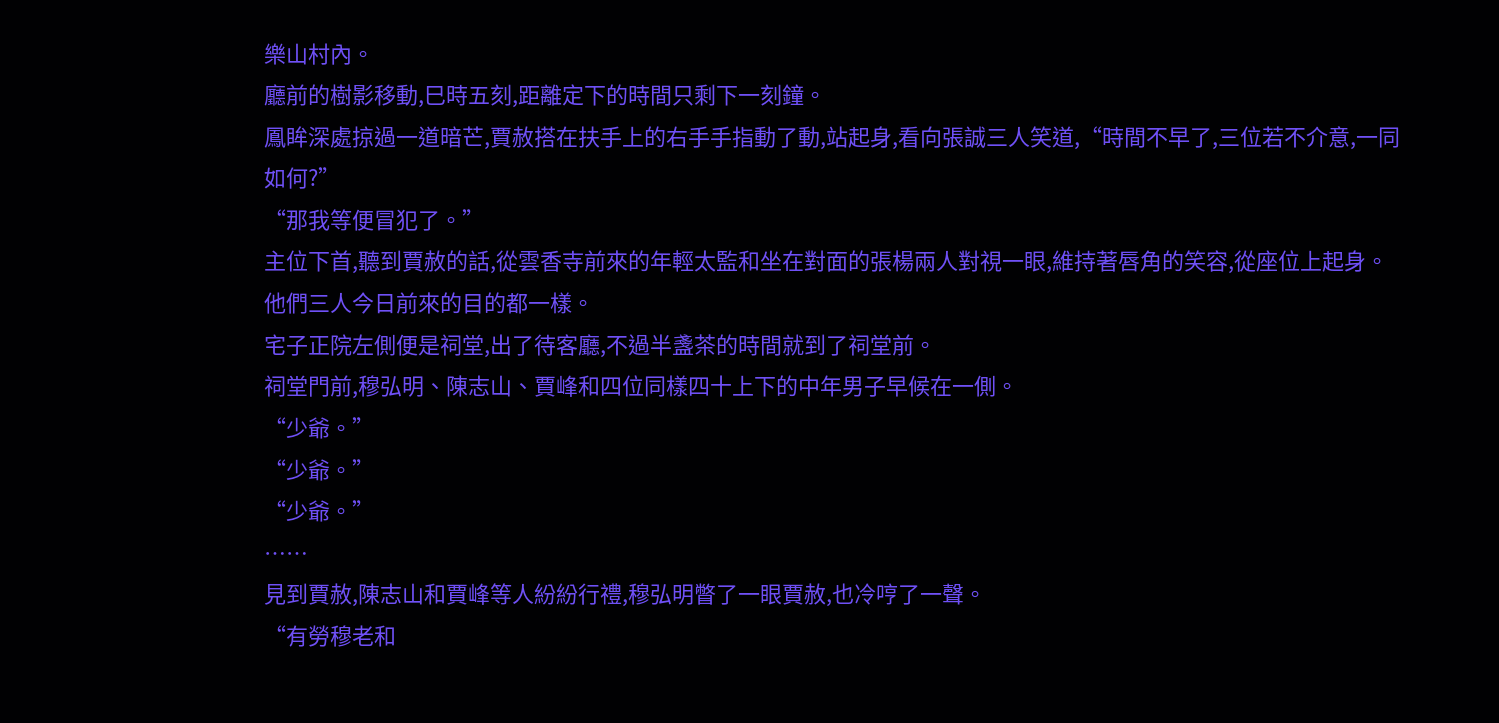樂山村內。
廳前的樹影移動,巳時五刻,距離定下的時間只剩下一刻鐘。
鳳眸深處掠過一道暗芒,賈赦搭在扶手上的右手手指動了動,站起身,看向張誠三人笑道,“時間不早了,三位若不介意,一同如何?”
“那我等便冒犯了。”
主位下首,聽到賈赦的話,從雲香寺前來的年輕太監和坐在對面的張楊兩人對視一眼,維持著唇角的笑容,從座位上起身。
他們三人今日前來的目的都一樣。
宅子正院左側便是祠堂,出了待客廳,不過半盞茶的時間就到了祠堂前。
祠堂門前,穆弘明、陳志山、賈峰和四位同樣四十上下的中年男子早候在一側。
“少爺。”
“少爺。”
“少爺。”
……
見到賈赦,陳志山和賈峰等人紛紛行禮,穆弘明瞥了一眼賈赦,也冷哼了一聲。
“有勞穆老和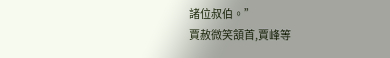諸位叔伯。”
賈赦微笑頷首,賈峰等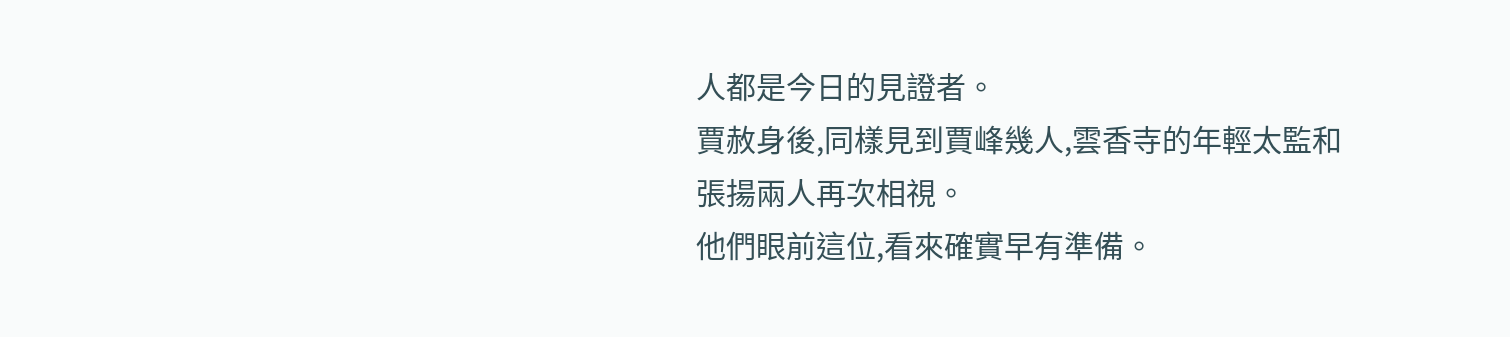人都是今日的見證者。
賈赦身後,同樣見到賈峰幾人,雲香寺的年輕太監和張揚兩人再次相視。
他們眼前這位,看來確實早有準備。